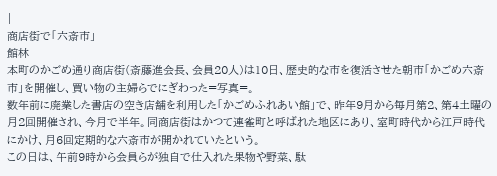|
商店街で「六斎市」
館林
本町のかごめ通り商店街(斎藤進会長、会員20人)は10日、歴史的な市を復活させた朝市「かごめ六斎市」を開催し、買い物の主婦らでにぎわった=写真=。
数年前に廃業した書店の空き店舗を利用した「かごめふれあい館」で、昨年9月から毎月第2、第4土曜の月2回開催され、今月で半年。同商店街はかつて連雀町と呼ばれた地区にあり、室町時代から江戸時代にかけ、月6回定期的な六斎市が開かれていたという。
この日は、午前9時から会員らが独自で仕入れた果物や野菜、駄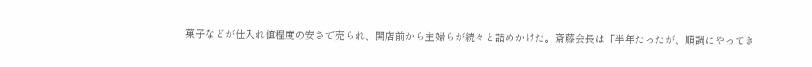菓子などが仕入れ値程度の安さで売られ、開店前から主婦らが続々と詰めかけた。斎藤会長は「半年たったが、順調にやってき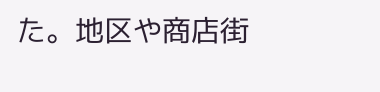た。地区や商店街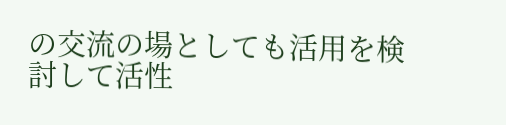の交流の場としても活用を検討して活性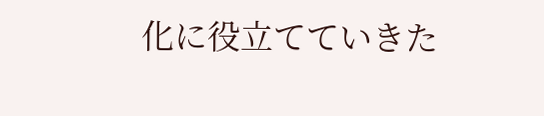化に役立てていきた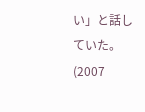い」と話していた。
(2007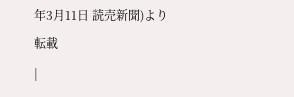年3月11日 読売新聞)より転載
|